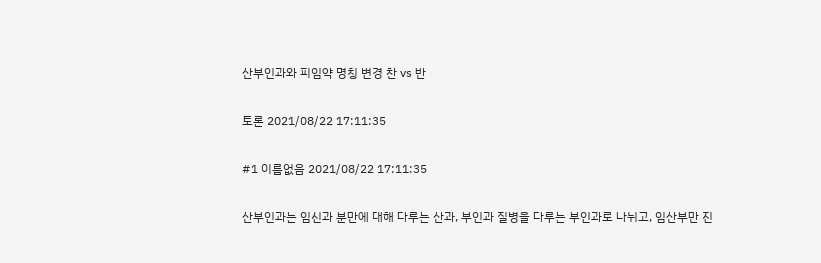산부인과와 피임약 명칭 변경 찬 vs 반

토론 2021/08/22 17:11:35

#1 이름없음 2021/08/22 17:11:35

산부인과는 임신과 분만에 대해 다루는 산과, 부인과 질병을 다루는 부인과로 나뉘고, 임산부만 진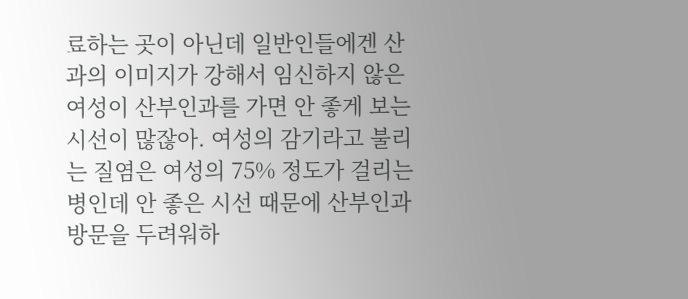료하는 곳이 아닌데 일반인들에겐 산과의 이미지가 강해서 임신하지 않은 여성이 산부인과를 가면 안 좋게 보는 시선이 많잖아. 여성의 감기라고 불리는 질염은 여성의 75% 정도가 걸리는 병인데 안 좋은 시선 때문에 산부인과 방문을 두려워하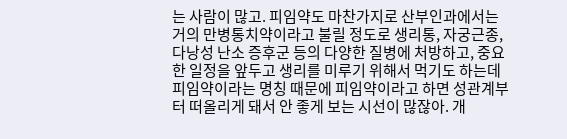는 사람이 많고. 피임약도 마찬가지로 산부인과에서는 거의 만병통치약이라고 불릴 정도로 생리통, 자궁근종, 다낭성 난소 증후군 등의 다양한 질병에 처방하고, 중요한 일정을 앞두고 생리를 미루기 위해서 먹기도 하는데 피임약이라는 명칭 때문에 피임약이라고 하면 성관계부터 떠올리게 돼서 안 좋게 보는 시선이 많잖아. 개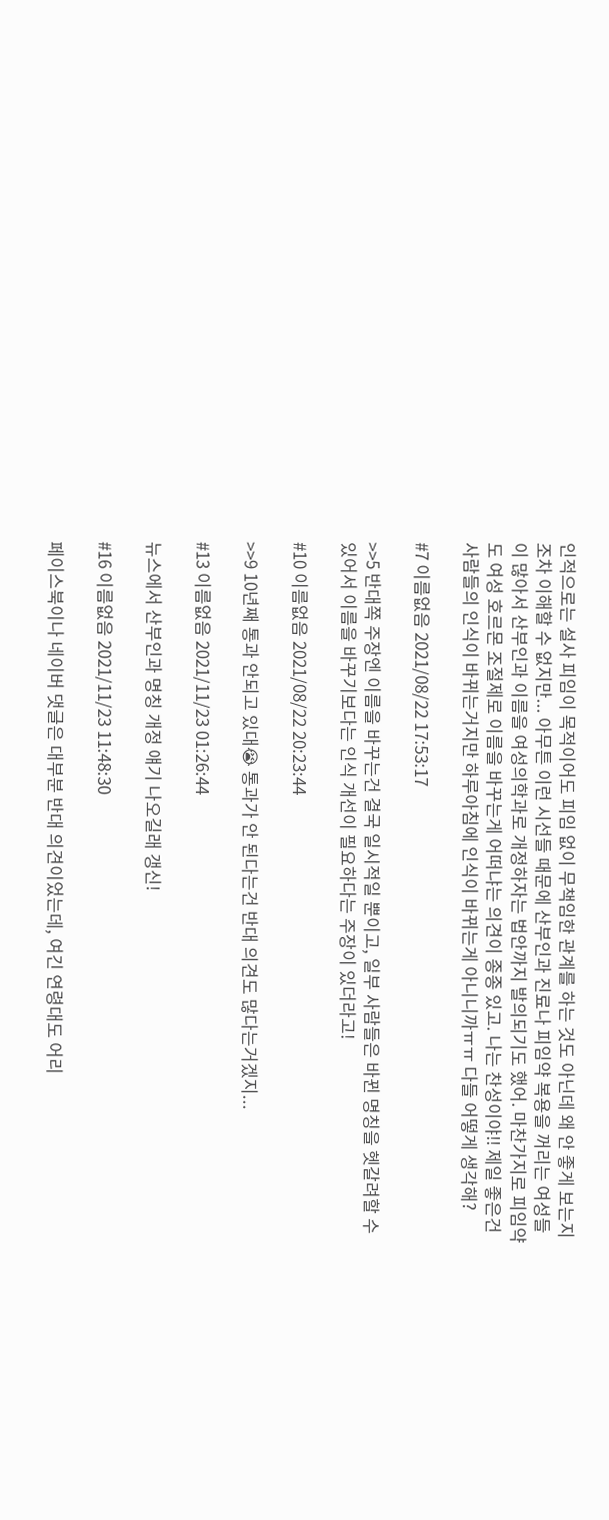인적으로는 설사 피임이 목적이어도 피임 없이 무책임한 관계를 하는 것도 아닌데 왜 안 좋게 보는지조차 이해할 수 없지만... 아무튼 이런 시선들 때문에 산부인과 진료나 피임약 복용을 꺼리는 여성들이 많아서 산부인과 이름을 여성의학과로 개정하자는 법안까지 발의되기도 했어. 마찬가지로 피임약도 여성 호르몬 조절제로 이름을 바꾸는게 어떠냐는 의견이 종종 있고. 나는 찬성이야!! 제일 좋은건 사람들의 인식이 바뀌는거지만 하루아침에 인식이 바뀌는게 아니니까ㅠㅠ 다들 어떻게 생각해?

#7 이름없음 2021/08/22 17:53:17

>>5 반대쪽 주장엔 이름을 바꾸는건 결국 일시적일 뿐이고, 일부 사람들은 바뀐 명칭을 헷갈려할 수 있어서 이름을 바꾸기보다는 인식 개선이 필요하다는 주장이 있더라고!

#10 이름없음 2021/08/22 20:23:44

>>9 10년째 통과 안되고 있대😭 통과가 안 된다는건 반대 의견도 많다는거겠지...

#13 이름없음 2021/11/23 01:26:44

뉴스에서 산부인과 명칭 개정 얘기 나오길래 갱신!

#16 이름없음 2021/11/23 11:48:30

페이스북이나 네이버 댓글은 대부분 반대 의견이었는데, 여긴 연령대도 어리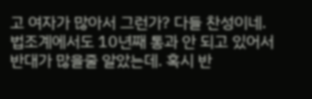고 여자가 많아서 그런가? 다들 찬성이네. 법조계에서도 10년째 통과 안 되고 있어서 반대가 많을줄 알았는데. 혹시 반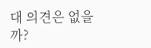대 의견은 없을까?